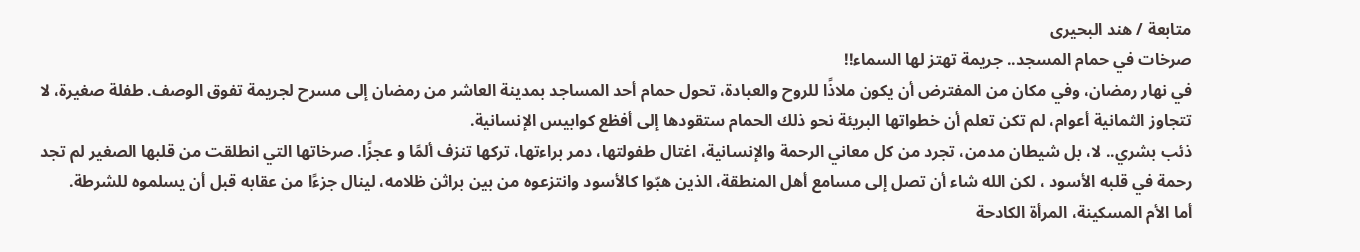متابعة / هند البحيرى
صرخات في حمام المسجد.. جريمة تهتز لها السماء!!
في نهار رمضان، وفي مكان من المفترض أن يكون ملاذًا للروح والعبادة، تحول حمام أحد المساجد بمدينة العاشر من رمضان إلى مسرح لجريمة تفوق الوصف. طفلة صغيرة، لا تتجاوز الثمانية أعوام، لم تكن تعلم أن خطواتها البريئة نحو ذلك الحمام ستقودها إلى أفظع كوابيس الإنسانية.
ذئب بشري.. لا، بل شيطان مدمن، تجرد من كل معاني الرحمة والإنسانية، اغتال طفولتها، دمر براءتها، تركها تنزف ألمًا و عجزًا. صرخاتها التي انطلقت من قلبها الصغير لم تجد رحمة في قلبه الأسود ، لكن الله شاء أن تصل إلى مسامع أهل المنطقة، الذين هبّوا كالأسود وانتزعوه من بين براثن ظلامه، لينال جزءًا من عقابه قبل أن يسلموه للشرطة.
أما الأم المسكينة، المرأة الكادحة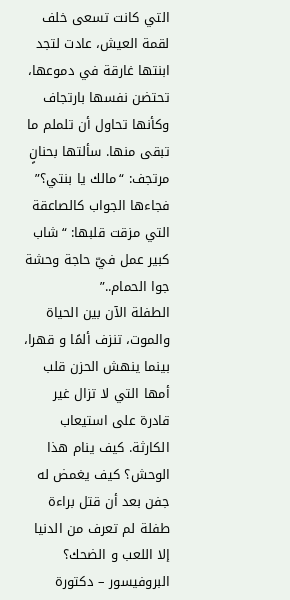التي كانت تسعى خلف لقمة العيش، عادت لتجد ابنتها غارقة في دموعها، تحتضن نفسها بارتجاف وكأنها تحاول أن تلملم ما تبقى منها. سألتها بحنانٍ مرتجف: “مالك يا بنتي؟” فجاءها الجواب كالصاعقة التي مزقت قلبها: “شاب كبير عمل فيّ حاجة وحشة جوا الحمام..”
الطفلة الآن بين الحياة والموت، تنزف ألمًا و قهرا، بينما ينهش الحزن قلب أمها التي لا تزال غير قادرة على استيعاب الكارثة. كيف ينام هذا الوحش؟ كيف يغمض له جفن بعد أن قتل براءة طفلة لم تعرف من الدنيا إلا اللعب و الضحك؟
البروفيسور – دكتورة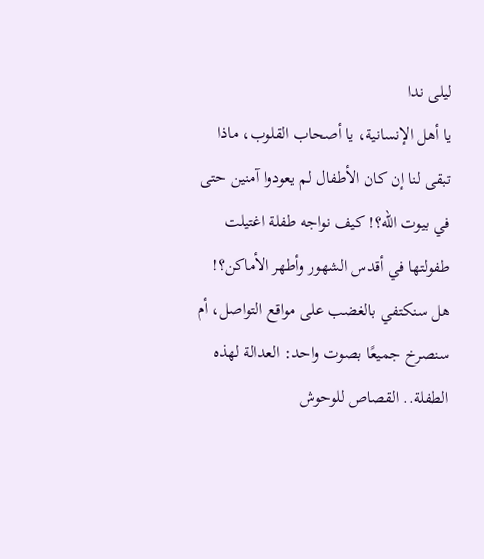ليلى ندا
يا أهل الإنسانية، يا أصحاب القلوب، ماذا تبقى لنا إن كان الأطفال لم يعودوا آمنين حتى في بيوت الله؟! كيف نواجه طفلة اغتيلت طفولتها في أقدس الشهور وأطهر الأماكن؟!
هل سنكتفي بالغضب على مواقع التواصل، أم سنصرخ جميعًا بصوت واحد: العدالة لهذه الطفلة.. القصاص للوحوش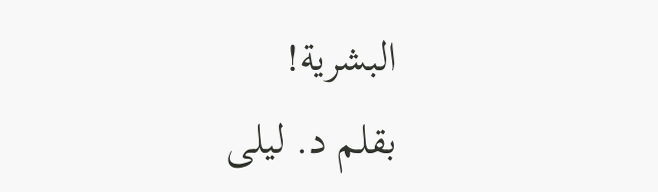البشرية!
بقلم د. ليلى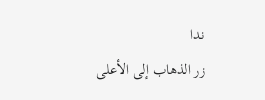ندا
زر الذهاب إلى الأعلى